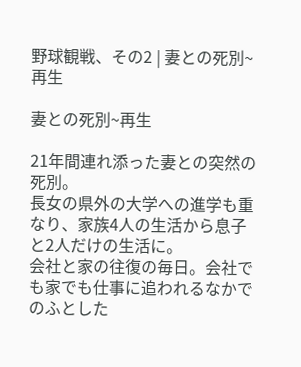野球観戦、その2 | 妻との死別~再生

妻との死別~再生

21年間連れ添った妻との突然の死別。
長女の県外の大学への進学も重なり、家族4人の生活から息子と2人だけの生活に。
会社と家の往復の毎日。会社でも家でも仕事に追われるなかでのふとした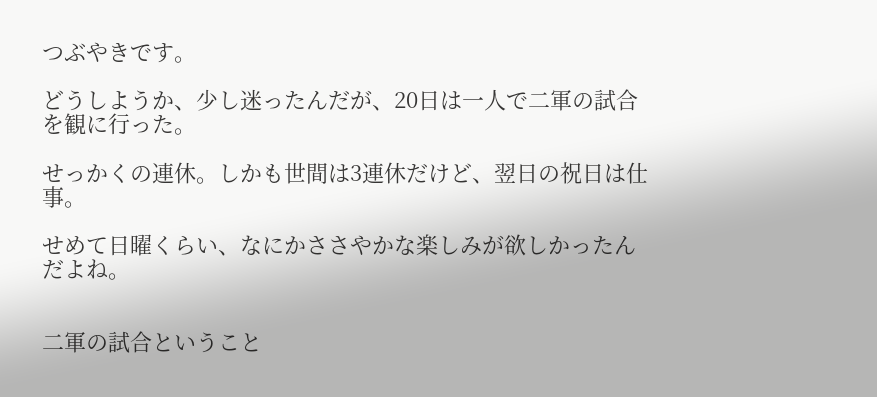つぶやきです。

どうしようか、少し迷ったんだが、20日は一人で二軍の試合を観に行った。

せっかくの連休。しかも世間は3連休だけど、翌日の祝日は仕事。

せめて日曜くらい、なにかささやかな楽しみが欲しかったんだよね。


二軍の試合ということ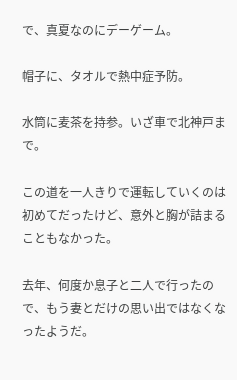で、真夏なのにデーゲーム。

帽子に、タオルで熱中症予防。

水筒に麦茶を持参。いざ車で北神戸まで。

この道を一人きりで運転していくのは初めてだったけど、意外と胸が詰まることもなかった。

去年、何度か息子と二人で行ったので、もう妻とだけの思い出ではなくなったようだ。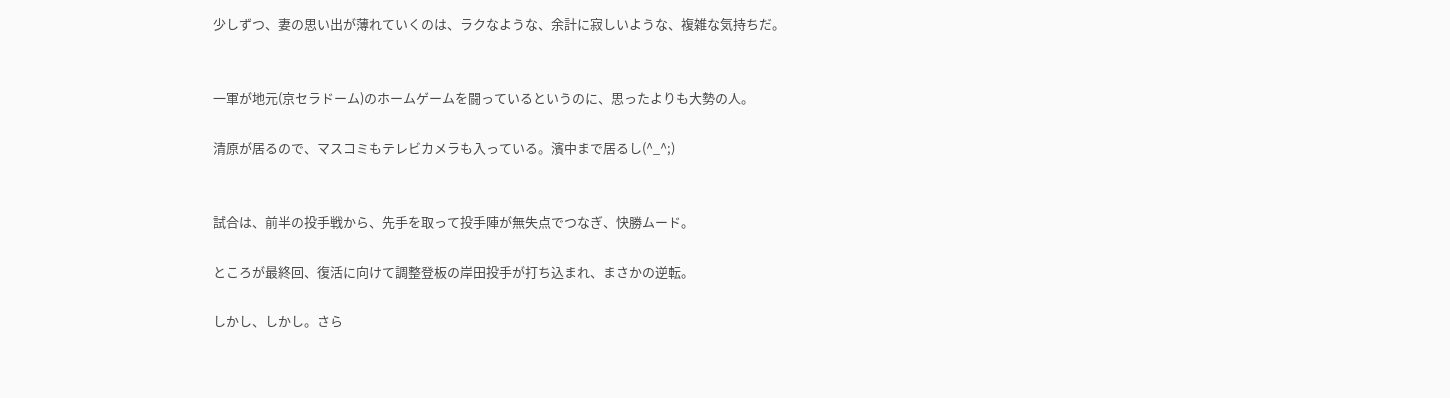少しずつ、妻の思い出が薄れていくのは、ラクなような、余計に寂しいような、複雑な気持ちだ。


一軍が地元(京セラドーム)のホームゲームを闘っているというのに、思ったよりも大勢の人。

清原が居るので、マスコミもテレビカメラも入っている。濱中まで居るし(^_^;)


試合は、前半の投手戦から、先手を取って投手陣が無失点でつなぎ、快勝ムード。

ところが最終回、復活に向けて調整登板の岸田投手が打ち込まれ、まさかの逆転。

しかし、しかし。さら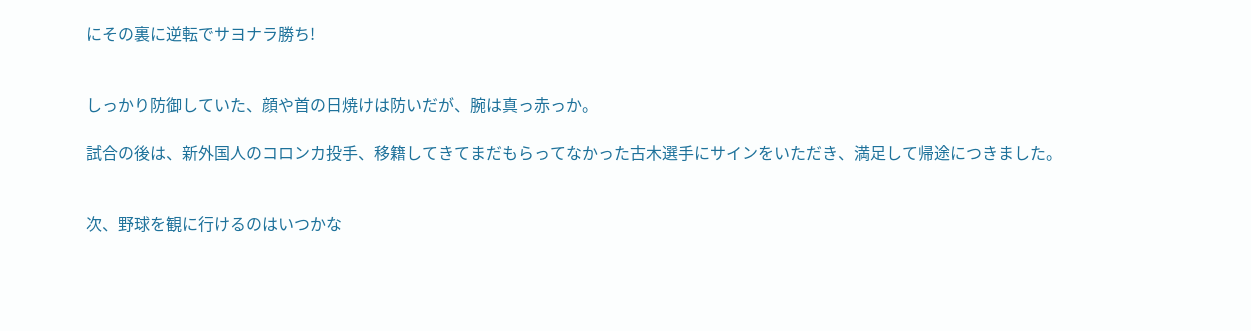にその裏に逆転でサヨナラ勝ち!


しっかり防御していた、顔や首の日焼けは防いだが、腕は真っ赤っか。

試合の後は、新外国人のコロンカ投手、移籍してきてまだもらってなかった古木選手にサインをいただき、満足して帰途につきました。


次、野球を観に行けるのはいつかな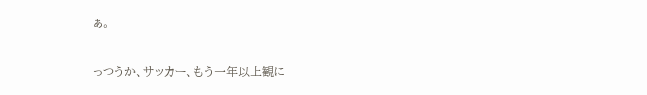ぁ。

っつうか、サッカー、もう一年以上観に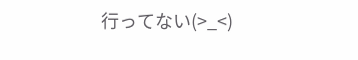行ってない(>_<)